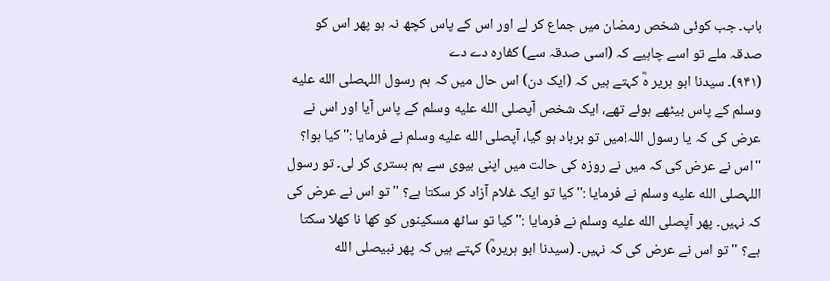باب۔ جب کوئی شخص رمضان میں جماع کر لے اور اس کے پاس کچھ نہ ہو پھر اس کو صدقہ ملے تو اسے چاہیے کہ (اسی صدقہ سے) کفارہ دے دے
(۹۴۱)۔ سیدنا ابو ہریر ہؓ کہتے ہیں کہ (ایک دن) اس حال میں کہ ہم رسول اللہصلى الله عليه وسلم کے پاس بیٹھے ہوئے تھے، ایک شخص آپصلى الله عليه وسلم کے پاس آیا اور اس نے عرض کی کہ یا رسول اللہ!میں تو برباد ہو گیا، آپصلى الله عليه وسلم نے فرمایا :''کیا ہوا؟ ''اس نے عرض کی کہ میں نے روزہ کی حالت میں اپنی بیوی سے ہم بستری کر لی۔ تو رسول اللہصلى الله عليه وسلم نے فرمایا :''کیا تو ایک غلام آزاد کر سکتا ہے؟ ''تو اس نے عرض کی کہ نہیں۔ پھر آپصلى الله عليه وسلم نے فرمایا :''کیا تو ساٹھ مسکینوں کو کھا نا کھلا سکتا ہے؟ ''تو اس نے عرض کی کہ نہیں۔ (سیدنا ابو ہریرہؓ) کہتے ہیں کہ پھر نبیصلى الله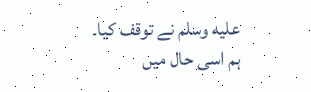عليه وسلم نے توقف کیا۔ ہم اسی حال میں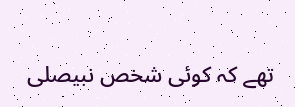تھے کہ کوئی شخص نبیصلى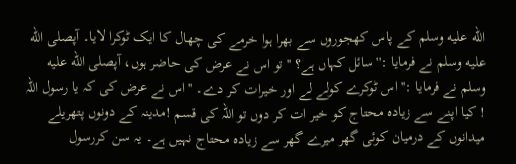الله عليه وسلم کے پاس کھجوروں سے بھرا ہوا خرمے کی چھال کا ایک ٹوکرا لایا۔ آپصلى الله عليه وسلم نے فرمایا :''سائل کہاں ہے؟ ''تو اس نے عرض کی حاضر ہوں، آپصلى الله عليه وسلم نے فرمایا :''اس ٹوکرے کولے لے اور خیرات کر دے۔ ''اس نے عرض کی کہ یا رسول اللہ ! کیا اپنے سے زیادہ محتاج کو خیر ات کر دوں تو اللہ کی قسم !مدینہ کے دونوں پتھریلے میدانوں کے درمیان کوئی گھر میرے گھر سے زیادہ محتاج نہیں ہے۔ یہ سن کررسول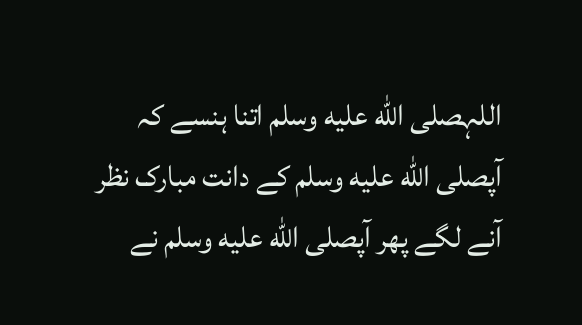اللہصلى الله عليه وسلم اتنا ہنسے کہ آپصلى الله عليه وسلم کے دانت مبارک نظر آنے لگے پھر آپصلى الله عليه وسلم نے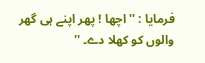فرمایا : ''اچھا ! پھر اپنے ہی گھر والوں کو کھلا دے۔ ''